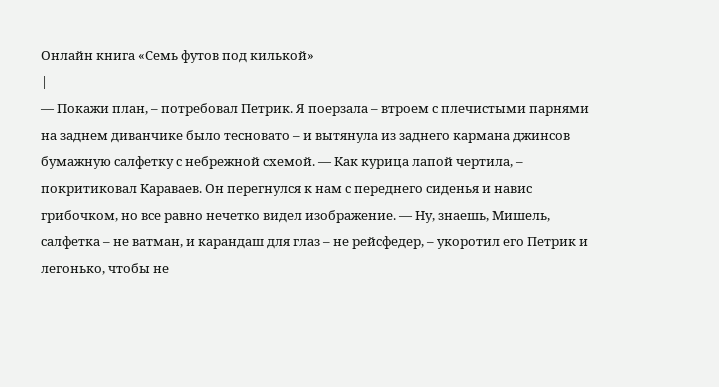Онлайн книга «Семь футов под килькой»
|
— Покажи план, – потребовал Петрик. Я поерзала – втроем с плечистыми парнями на заднем диванчике было тесновато – и вытянула из заднего кармана джинсов бумажную салфетку с небрежной схемой. — Как курица лапой чертила, – покритиковал Караваев. Он перегнулся к нам с переднего сиденья и навис грибочком, но все равно нечетко видел изображение. — Ну, знаешь, Мишель, салфетка – не ватман, и карандаш для глаз – не рейсфедер, – укоротил его Петрик и легонько, чтобы не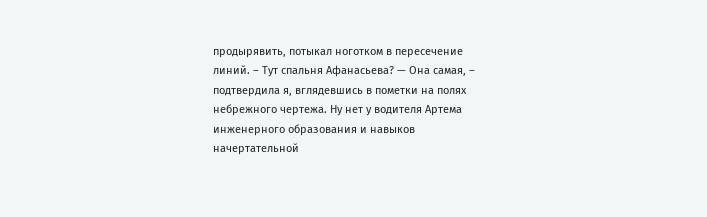продырявить, потыкал ноготком в пересечение линий. – Тут спальня Афанасьева? — Она самая, – подтвердила я, вглядевшись в пометки на полях небрежного чертежа. Ну нет у водителя Артема инженерного образования и навыков начертательной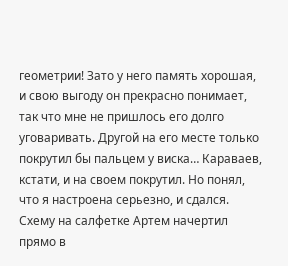геометрии! Зато у него память хорошая, и свою выгоду он прекрасно понимает, так что мне не пришлось его долго уговаривать. Другой на его месте только покрутил бы пальцем у виска… Караваев, кстати, и на своем покрутил. Но понял, что я настроена серьезно, и сдался. Схему на салфетке Артем начертил прямо в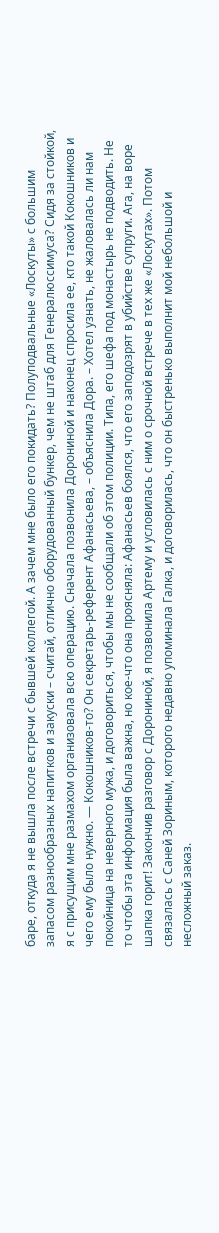баре, откуда я не вышла после встречи с бывшей коллегой. А зачем мне было его покидать? Полуподвальные «Лоскуты» с большим запасом разнообразных напитков и закуски – считай, отлично оборудованный бункер, чем не штаб для Генералюссимуса? Сидя за стойкой, я с присущим мне размахом организовала всю операцию. Сначала позвонила Дорониной и наконец спросила ее, кто такой Кокошников и чего ему было нужно. — Кокошников-то? Он секретарь-референт Афанасьева, – объяснила Дора. – Хотел узнать, не жаловалась ли нам покойница на неверного мужа, и договориться, чтобы мы не сообщали об этом полиции. Типа, его шефа под монастырь не подводить. Не то чтобы эта информация была важна, но кое-что она проясняла: Афанасьев боялся, что его заподозрят в убийстве супруги. Ага, на воре шапка горит! Закончив разговор с Дорониной, я позвонила Артему и условилась с ним о срочной встрече в тех же «Лоскутах». Потом связалась с Саней Зориным, которого недавно упоминала Галка, и договорилась, что он быстренько выполнит мой небольшой и несложный заказ.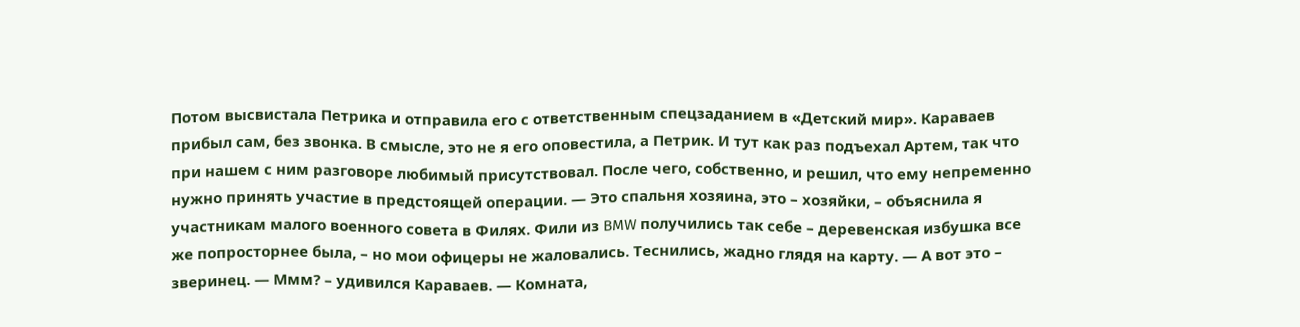Потом высвистала Петрика и отправила его с ответственным спецзаданием в «Детский мир». Караваев прибыл сам, без звонка. В смысле, это не я его оповестила, а Петрик. И тут как раз подъехал Артем, так что при нашем с ним разговоре любимый присутствовал. После чего, собственно, и решил, что ему непременно нужно принять участие в предстоящей операции. — Это спальня хозяина, это – хозяйки, – объяснила я участникам малого военного совета в Филях. Фили из BMW получились так себе – деревенская избушка все же попросторнее была, – но мои офицеры не жаловались. Теснились, жадно глядя на карту. — А вот это – зверинец. — Ммм? – удивился Караваев. — Комната,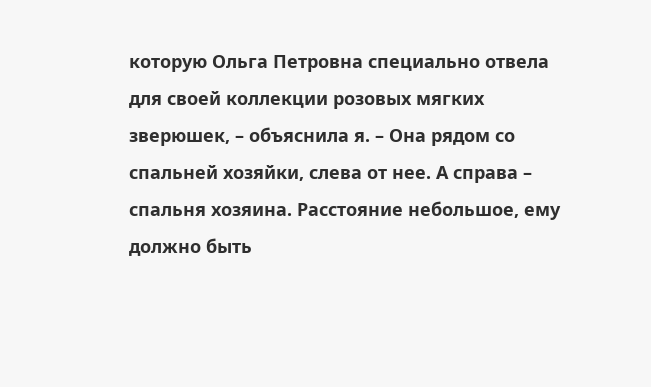которую Ольга Петровна специально отвела для своей коллекции розовых мягких зверюшек, – объяснила я. – Она рядом со спальней хозяйки, слева от нее. А справа – спальня хозяина. Расстояние небольшое, ему должно быть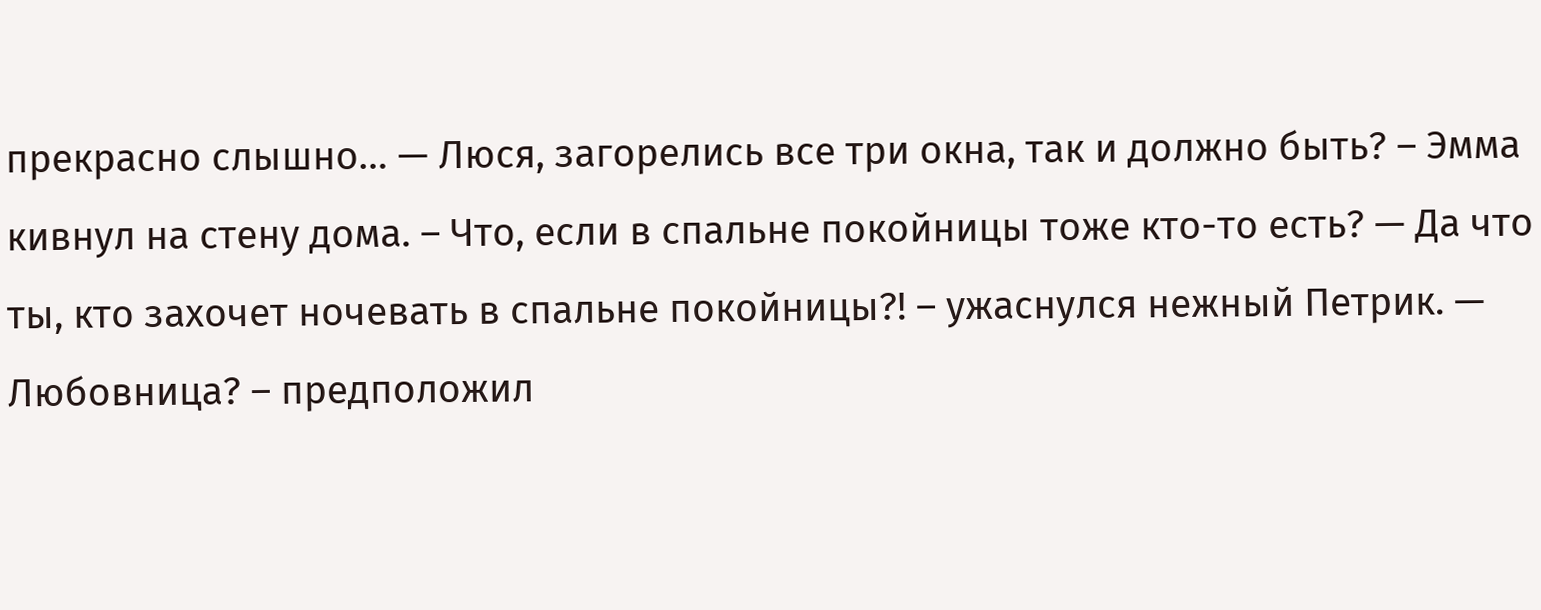прекрасно слышно… — Люся, загорелись все три окна, так и должно быть? – Эмма кивнул на стену дома. – Что, если в спальне покойницы тоже кто-то есть? — Да что ты, кто захочет ночевать в спальне покойницы?! – ужаснулся нежный Петрик. — Любовница? – предположил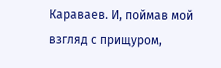Караваев. И, поймав мой взгляд с прищуром,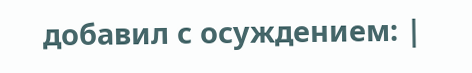добавил с осуждением: |